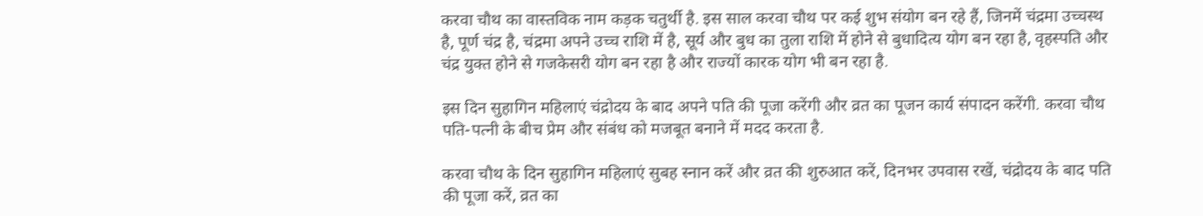करवा चौथ का वास्तविक नाम कड़क चतुर्थी है. इस साल करवा चौथ पर कई शुभ संयोग बन रहे हैं, जिनमें चंद्रमा उच्चस्थ है, पूर्ण चंद्र है, चंद्रमा अपने उच्च राशि में है, सूर्य और बुध का तुला राशि में होने से बुधादित्य योग बन रहा है, वृहस्पति और चंद्र युक्त होने से गजकेसरी योग बन रहा है और राज्यों कारक योग भी बन रहा है.

इस दिन सुहागिन महिलाएं चंद्रोदय के बाद अपने पति की पूजा करेंगी और व्रत का पूजन कार्य संपादन करेंगी. करवा चौथ पति-पत्नी के बीच प्रेम और संबंध को मजबूत बनाने में मदद करता है.

करवा चौथ के दिन सुहागिन महिलाएं सुबह स्नान करें और व्रत की शुरुआत करें, दिनभर उपवास रखें, चंद्रोदय के बाद पति की पूजा करें, व्रत का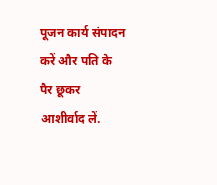पूजन कार्य संपादन करें और पति के पैर छूकर आशीर्वाद लें.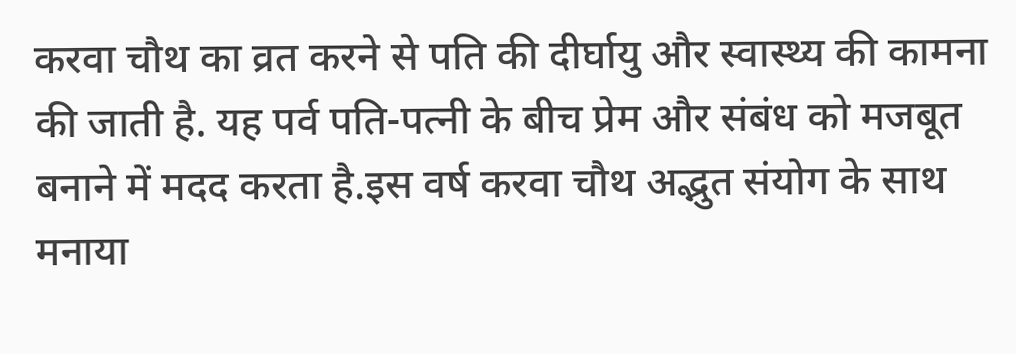करवा चौथ का व्रत करने से पति की दीर्घायु और स्वास्थ्य की कामना की जाती है. यह पर्व पति-पत्नी के बीच प्रेम और संबंध को मजबूत बनाने में मदद करता है.इस वर्ष करवा चौथ अद्भुत संयोग के साथ मनाया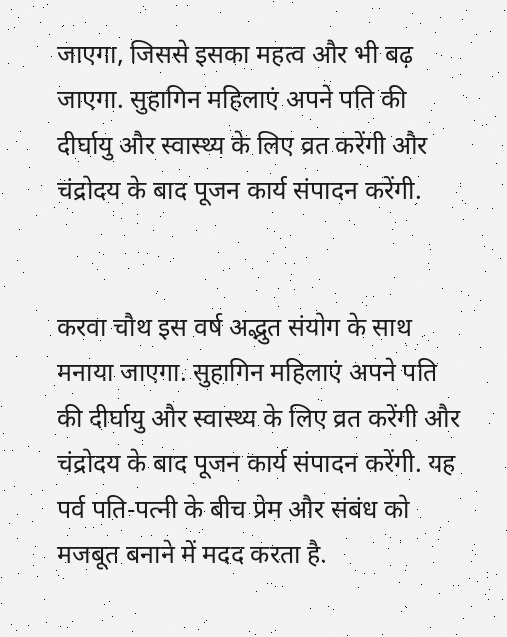जाएगा, जिससे इसका महत्व और भी बढ़ जाएगा. सुहागिन महिलाएं अपने पति की दीर्घायु और स्वास्थ्य के लिए व्रत करेंगी और चंद्रोदय के बाद पूजन कार्य संपादन करेंगी.


करवा चौथ इस वर्ष अद्भुत संयोग के साथ मनाया जाएगा. सुहागिन महिलाएं अपने पति की दीर्घायु और स्वास्थ्य के लिए व्रत करेंगी और चंद्रोदय के बाद पूजन कार्य संपादन करेंगी. यह पर्व पति-पत्नी के बीच प्रेम और संबंध को मजबूत बनाने में मदद करता है.